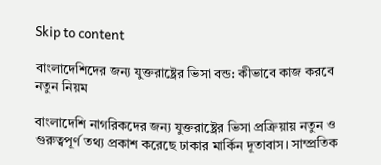Skip to content

বাংলাদেশিদের জন্য যুক্তরাষ্ট্রের ভিসা বন্ড: কীভাবে কাজ করবে নতুন নিয়ম

বাংলাদেশি নাগরিকদের জন্য যুক্তরাষ্ট্রের ভিসা প্রক্রিয়ায় নতুন ও গুরুত্বপূর্ণ তথ্য প্রকাশ করেছে ঢাকার মার্কিন দূতাবাস। সাম্প্রতিক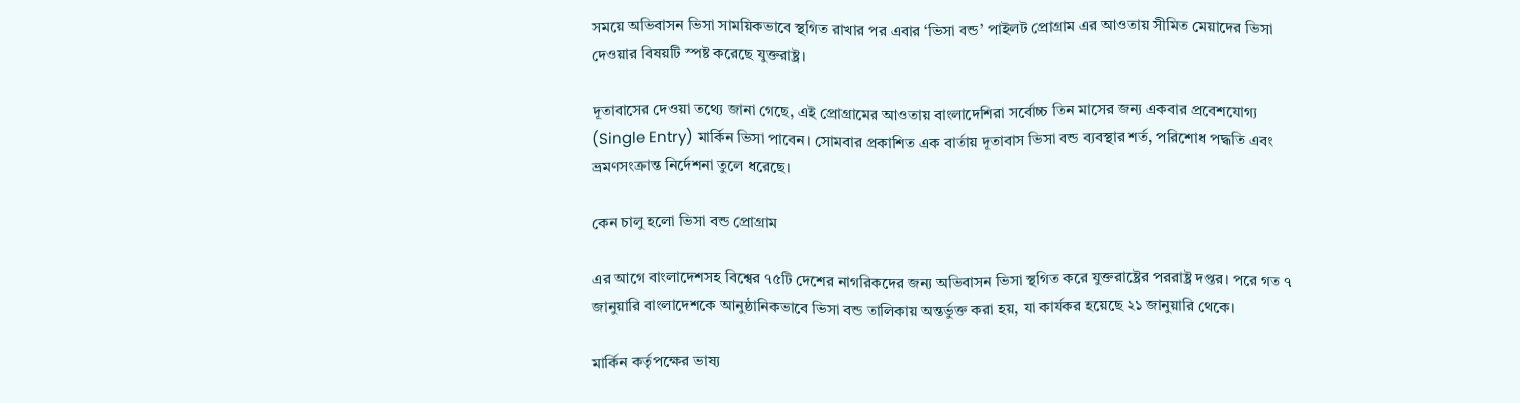সময়ে অভিবাসন ভিসা সাময়িকভাবে স্থগিত রাখার পর এবার ‘ভিসা বন্ড’ পাইলট প্রোগ্রাম এর আওতায় সীমিত মেয়াদের ভিসা দেওয়ার বিষয়টি স্পষ্ট করেছে যুক্তরাষ্ট্র।

দূতাবাসের দেওয়া তথ্যে জানা গেছে, এই প্রোগ্রামের আওতায় বাংলাদেশিরা সর্বোচ্চ তিন মাসের জন্য একবার প্রবেশযোগ্য (Single Entry) মার্কিন ভিসা পাবেন। সোমবার প্রকাশিত এক বার্তায় দূতাবাস ভিসা বন্ড ব্যবস্থার শর্ত, পরিশোধ পদ্ধতি এবং ভ্রমণসংক্রান্ত নির্দেশনা তুলে ধরেছে।

কেন চালু হলো ভিসা বন্ড প্রোগ্রাম

এর আগে বাংলাদেশসহ বিশ্বের ৭৫টি দেশের নাগরিকদের জন্য অভিবাসন ভিসা স্থগিত করে যুক্তরাষ্ট্রের পররাষ্ট্র দপ্তর। পরে গত ৭ জানুয়ারি বাংলাদেশকে আনুষ্ঠানিকভাবে ভিসা বন্ড তালিকায় অন্তর্ভুক্ত করা হয়, যা কার্যকর হয়েছে ২১ জানুয়ারি থেকে।

মার্কিন কর্তৃপক্ষের ভাষ্য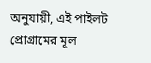অনুযায়ী, এই পাইলট প্রোগ্রামের মূল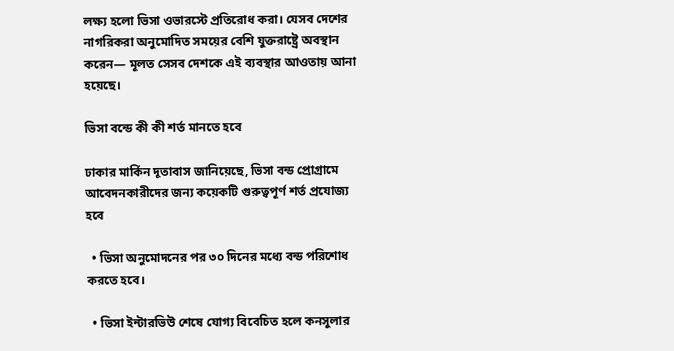লক্ষ্য হলো ভিসা ওভারস্টে প্রতিরোধ করা। যেসব দেশের নাগরিকরা অনুমোদিত সময়ের বেশি যুক্তরাষ্ট্রে অবস্থান করেন— মূলত সেসব দেশকে এই ব্যবস্থার আওতায় আনা হয়েছে।

ভিসা বন্ডে কী কী শর্ত মানতে হবে

ঢাকার মার্কিন দূতাবাস জানিয়েছে, ভিসা বন্ড প্রোগ্রামে আবেদনকারীদের জন্য কয়েকটি গুরুত্বপূর্ণ শর্ত প্রযোজ্য হবে

  • ভিসা অনুমোদনের পর ৩০ দিনের মধ্যে বন্ড পরিশোধ করতে হবে।

  • ভিসা ইন্টারভিউ শেষে যোগ্য বিবেচিত হলে কনসুলার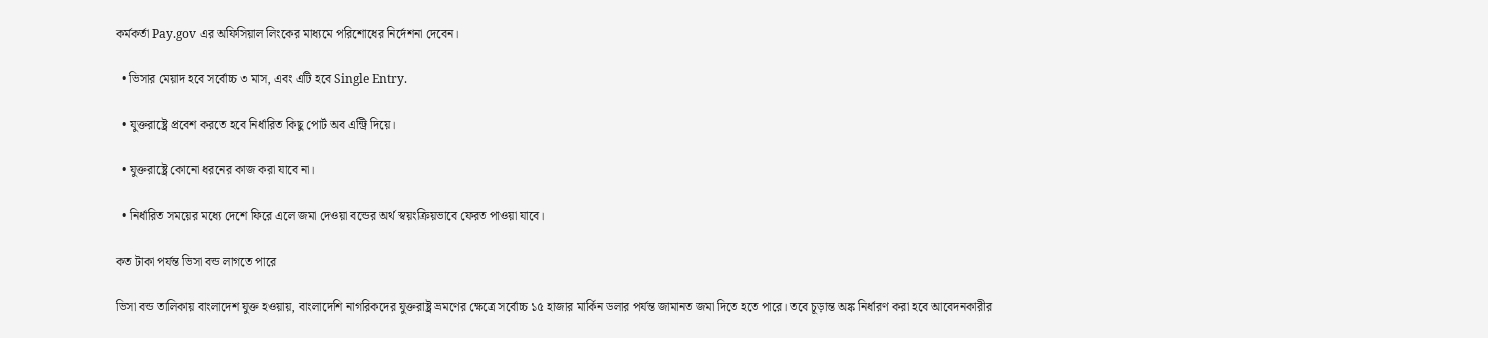কর্মকর্তা Pay.gov এর অফিসিয়াল লিংকের মাধ্যমে পরিশোধের নির্দেশনা দেবেন।

  • ভিসার মেয়াদ হবে সর্বোচ্চ ৩ মাস, এবং এটি হবে Single Entry.

  • যুক্তরাষ্ট্রে প্রবেশ করতে হবে নির্ধারিত কিছু পোর্ট অব এন্ট্রি দিয়ে।

  • যুক্তরাষ্ট্রে কোনো ধরনের কাজ করা যাবে না।

  • নির্ধারিত সময়ের মধ্যে দেশে ফিরে এলে জমা দেওয়া বন্ডের অর্থ স্বয়ংক্রিয়ভাবে ফেরত পাওয়া যাবে।

কত টাকা পর্যন্ত ভিসা বন্ড লাগতে পারে

ভিসা বন্ড তালিকায় বাংলাদেশ যুক্ত হওয়ায়, বাংলাদেশি নাগরিকদের যুক্তরাষ্ট্র ভ্রমণের ক্ষেত্রে সর্বোচ্চ ১৫ হাজার মার্কিন ডলার পর্যন্ত জামানত জমা দিতে হতে পারে। তবে চূড়ান্ত অঙ্ক নির্ধারণ করা হবে আবেদনকারীর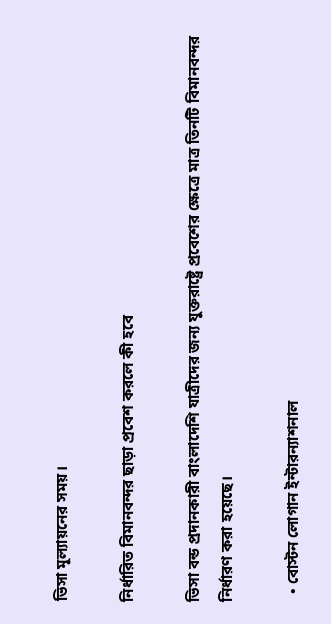ভিসা মূল্যায়নের সময়।

নির্ধারিত বিমানবন্দর ছাড়া প্রবেশ করলে কী হবে

ভিসা বন্ড প্রদানকারী বাংলাদেশি যাত্রীদের জন্য যুক্তরাষ্ট্রে প্রবেশের ক্ষেত্রে মাত্র তিনটি বিমানবন্দর নির্ধারণ করা হয়েছে।

  • বোস্টন লোগান ইন্টারন্যাশনাল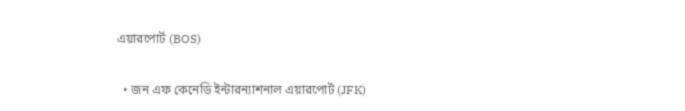এয়ারপোর্ট (BOS)

  • জন এফ কেনেডি ইন্টারন্যাশনাল এয়ারপোর্ট (JFK)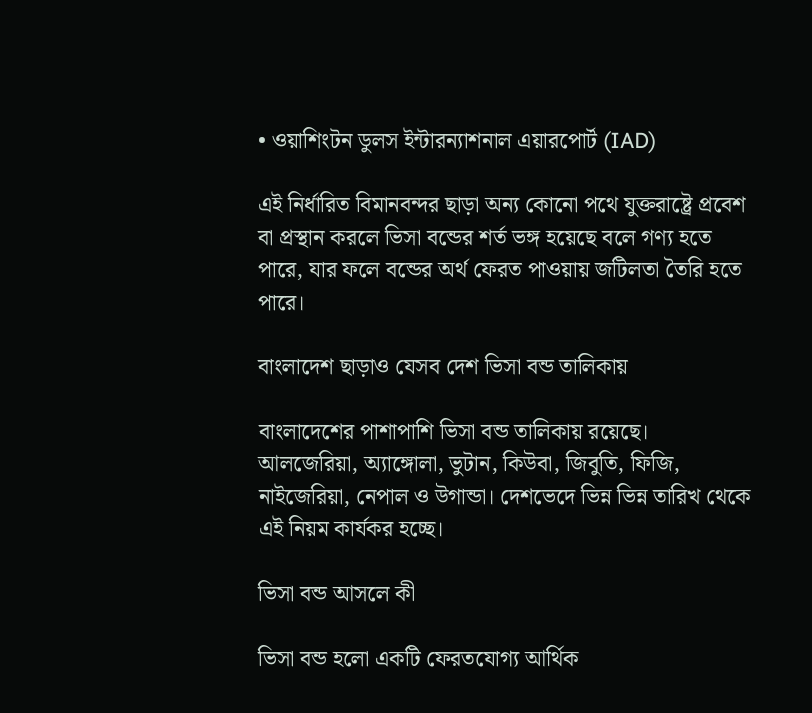• ওয়াশিংটন ডুলস ইন্টারন্যাশনাল এয়ারপোর্ট (IAD)

এই নির্ধারিত বিমানবন্দর ছাড়া অন্য কোনো পথে যুক্তরাষ্ট্রে প্রবেশ বা প্রস্থান করলে ভিসা বন্ডের শর্ত ভঙ্গ হয়েছে বলে গণ্য হতে পারে, যার ফলে বন্ডের অর্থ ফেরত পাওয়ায় জটিলতা তৈরি হতে পারে।

বাংলাদেশ ছাড়াও যেসব দেশ ভিসা বন্ড তালিকায়

বাংলাদেশের পাশাপাশি ভিসা বন্ড তালিকায় রয়েছে।
আলজেরিয়া, অ্যাঙ্গোলা, ভুটান, কিউবা, জিবুতি, ফিজি, নাইজেরিয়া, নেপাল ও উগান্ডা। দেশভেদে ভিন্ন ভিন্ন তারিখ থেকে এই নিয়ম কার্যকর হচ্ছে।

ভিসা বন্ড আসলে কী

ভিসা বন্ড হলো একটি ফেরতযোগ্য আর্থিক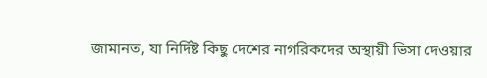জামানত, যা নির্দিষ্ট কিছু দেশের নাগরিকদের অস্থায়ী ভিসা দেওয়ার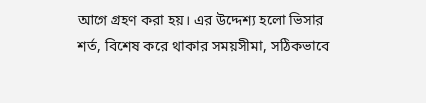আগে গ্রহণ করা হয়। এর উদ্দেশ্য হলো ভিসার শর্ত, বিশেষ করে থাকার সময়সীমা, সঠিকভাবে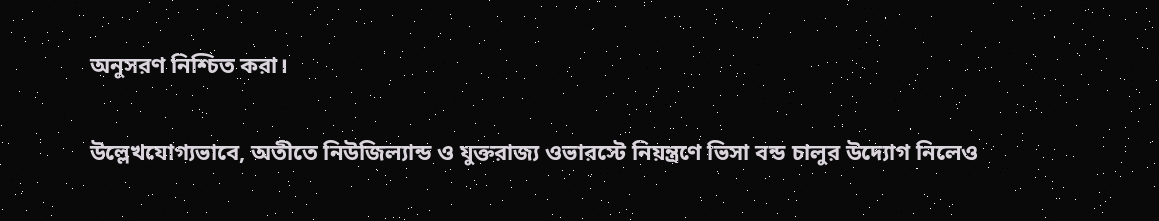অনুসরণ নিশ্চিত করা।

উল্লেখযোগ্যভাবে, অতীতে নিউজিল্যান্ড ও যুক্তরাজ্য ওভারস্টে নিয়ন্ত্রণে ভিসা বন্ড চালুর উদ্যোগ নিলেও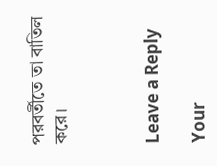পরবর্তীতে তা বাতিল করে।



Leave a Reply

Your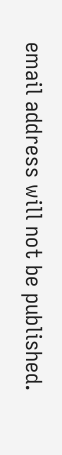email address will not be published.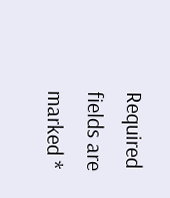Required fields are marked *